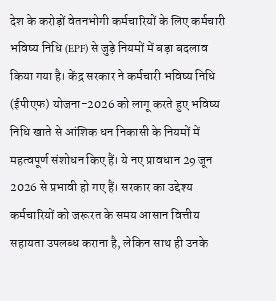देश के करोड़ों वेतनभोगी कर्मचारियों के लिए कर्मचारी भविष्य निधि (EPF) से जुड़े नियमों में बड़ा बदलाव किया गया है। केंद्र सरकार ने कर्मचारी भविष्य निधि (ईपीएफ) योजना-2026 को लागू करते हुए भविष्य निधि खाते से आंशिक धन निकासी के नियमों में महत्वपूर्ण संशोधन किए हैं। ये नए प्रावधान 29 जून 2026 से प्रभावी हो गए हैं। सरकार का उद्देश्य कर्मचारियों को जरूरत के समय आसान वित्तीय सहायता उपलब्ध कराना है, लेकिन साथ ही उनके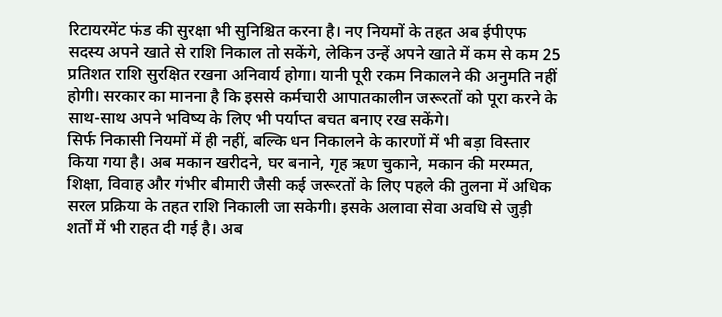रिटायरमेंट फंड की सुरक्षा भी सुनिश्चित करना है। नए नियमों के तहत अब ईपीएफ सदस्य अपने खाते से राशि निकाल तो सकेंगे, लेकिन उन्हें अपने खाते में कम से कम 25 प्रतिशत राशि सुरक्षित रखना अनिवार्य होगा। यानी पूरी रकम निकालने की अनुमति नहीं होगी। सरकार का मानना है कि इससे कर्मचारी आपातकालीन जरूरतों को पूरा करने के साथ-साथ अपने भविष्य के लिए भी पर्याप्त बचत बनाए रख सकेंगे।
सिर्फ निकासी नियमों में ही नहीं, बल्कि धन निकालने के कारणों में भी बड़ा विस्तार किया गया है। अब मकान खरीदने, घर बनाने, गृह ऋण चुकाने, मकान की मरम्मत, शिक्षा, विवाह और गंभीर बीमारी जैसी कई जरूरतों के लिए पहले की तुलना में अधिक सरल प्रक्रिया के तहत राशि निकाली जा सकेगी। इसके अलावा सेवा अवधि से जुड़ी शर्तों में भी राहत दी गई है। अब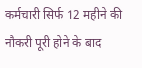कर्मचारी सिर्फ 12 महीने की नौकरी पूरी होने के बाद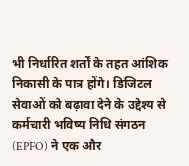भी निर्धारित शर्तों के तहत आंशिक निकासी के पात्र होंगे। डिजिटल सेवाओं को बढ़ावा देने के उद्देश्य से कर्मचारी भविष्य निधि संगठन (EPFO) ने एक और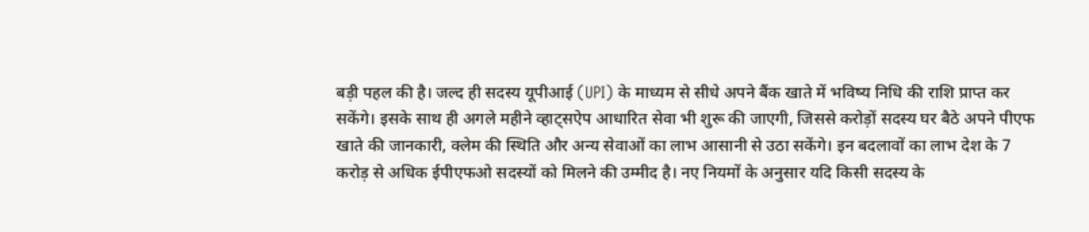बड़ी पहल की है। जल्द ही सदस्य यूपीआई (UPI) के माध्यम से सीधे अपने बैंक खाते में भविष्य निधि की राशि प्राप्त कर सकेंगे। इसके साथ ही अगले महीने व्हाट्सऐप आधारित सेवा भी शुरू की जाएगी, जिससे करोड़ों सदस्य घर बैठे अपने पीएफ खाते की जानकारी, क्लेम की स्थिति और अन्य सेवाओं का लाभ आसानी से उठा सकेंगे। इन बदलावों का लाभ देश के 7 करोड़ से अधिक ईपीएफओ सदस्यों को मिलने की उम्मीद है। नए नियमों के अनुसार यदि किसी सदस्य के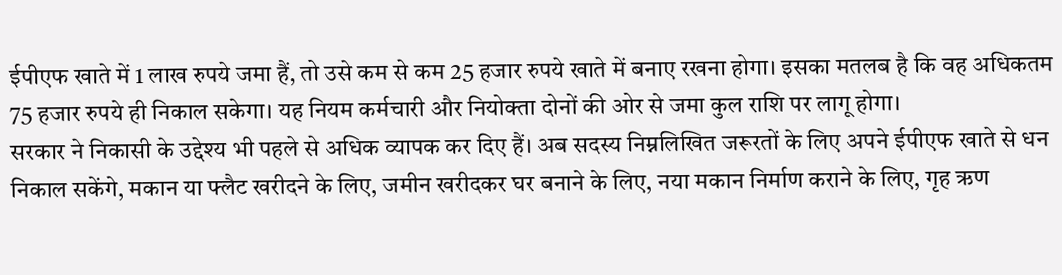ईपीएफ खाते में 1 लाख रुपये जमा हैं, तो उसे कम से कम 25 हजार रुपये खाते में बनाए रखना होगा। इसका मतलब है कि वह अधिकतम 75 हजार रुपये ही निकाल सकेगा। यह नियम कर्मचारी और नियोक्ता दोनों की ओर से जमा कुल राशि पर लागू होगा।
सरकार ने निकासी के उद्देश्य भी पहले से अधिक व्यापक कर दिए हैं। अब सदस्य निम्नलिखित जरूरतों के लिए अपने ईपीएफ खाते से धन निकाल सकेंगे, मकान या फ्लैट खरीदने के लिए, जमीन खरीदकर घर बनाने के लिए, नया मकान निर्माण कराने के लिए, गृह ऋण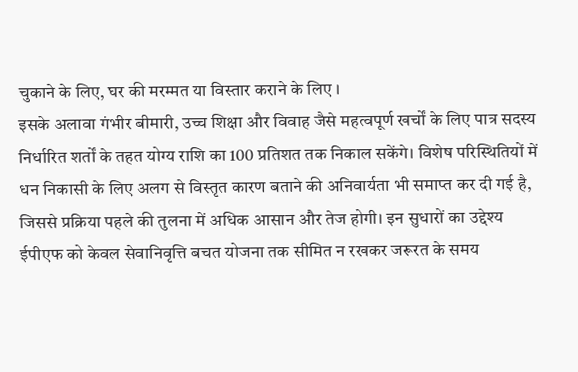चुकाने के लिए, घर की मरम्मत या विस्तार कराने के लिए ।
इसके अलावा गंभीर बीमारी, उच्च शिक्षा और विवाह जैसे महत्वपूर्ण खर्चों के लिए पात्र सदस्य निर्धारित शर्तों के तहत योग्य राशि का 100 प्रतिशत तक निकाल सकेंगे। विशेष परिस्थितियों में धन निकासी के लिए अलग से विस्तृत कारण बताने की अनिवार्यता भी समाप्त कर दी गई है, जिससे प्रक्रिया पहले की तुलना में अधिक आसान और तेज होगी। इन सुधारों का उद्देश्य ईपीएफ को केवल सेवानिवृत्ति बचत योजना तक सीमित न रखकर जरूरत के समय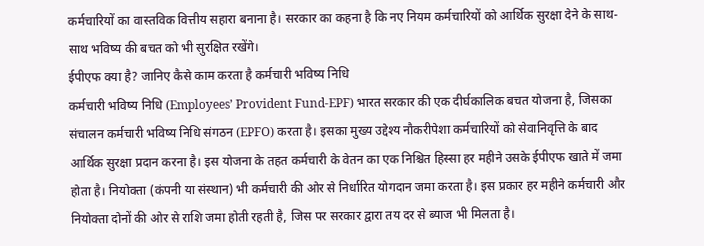कर्मचारियों का वास्तविक वित्तीय सहारा बनाना है। सरकार का कहना है कि नए नियम कर्मचारियों को आर्थिक सुरक्षा देने के साथ-साथ भविष्य की बचत को भी सुरक्षित रखेंगे।
ईपीएफ क्या है? जानिए कैसे काम करता है कर्मचारी भविष्य निधि
कर्मचारी भविष्य निधि (Employees’ Provident Fund-EPF) भारत सरकार की एक दीर्घकालिक बचत योजना है, जिसका संचालन कर्मचारी भविष्य निधि संगठन (EPFO) करता है। इसका मुख्य उद्देश्य नौकरीपेशा कर्मचारियों को सेवानिवृत्ति के बाद आर्थिक सुरक्षा प्रदान करना है। इस योजना के तहत कर्मचारी के वेतन का एक निश्चित हिस्सा हर महीने उसके ईपीएफ खाते में जमा होता है। नियोक्ता (कंपनी या संस्थान) भी कर्मचारी की ओर से निर्धारित योगदान जमा करता है। इस प्रकार हर महीने कर्मचारी और नियोक्ता दोनों की ओर से राशि जमा होती रहती है, जिस पर सरकार द्वारा तय दर से ब्याज भी मिलता है।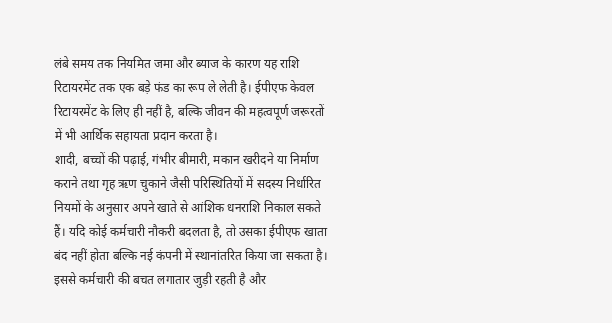लंबे समय तक नियमित जमा और ब्याज के कारण यह राशि रिटायरमेंट तक एक बड़े फंड का रूप ले लेती है। ईपीएफ केवल रिटायरमेंट के लिए ही नहीं है, बल्कि जीवन की महत्वपूर्ण जरूरतों में भी आर्थिक सहायता प्रदान करता है।
शादी, बच्चों की पढ़ाई, गंभीर बीमारी, मकान खरीदने या निर्माण कराने तथा गृह ऋण चुकाने जैसी परिस्थितियों में सदस्य निर्धारित नियमों के अनुसार अपने खाते से आंशिक धनराशि निकाल सकते हैं। यदि कोई कर्मचारी नौकरी बदलता है, तो उसका ईपीएफ खाता बंद नहीं होता बल्कि नई कंपनी में स्थानांतरित किया जा सकता है। इससे कर्मचारी की बचत लगातार जुड़ी रहती है और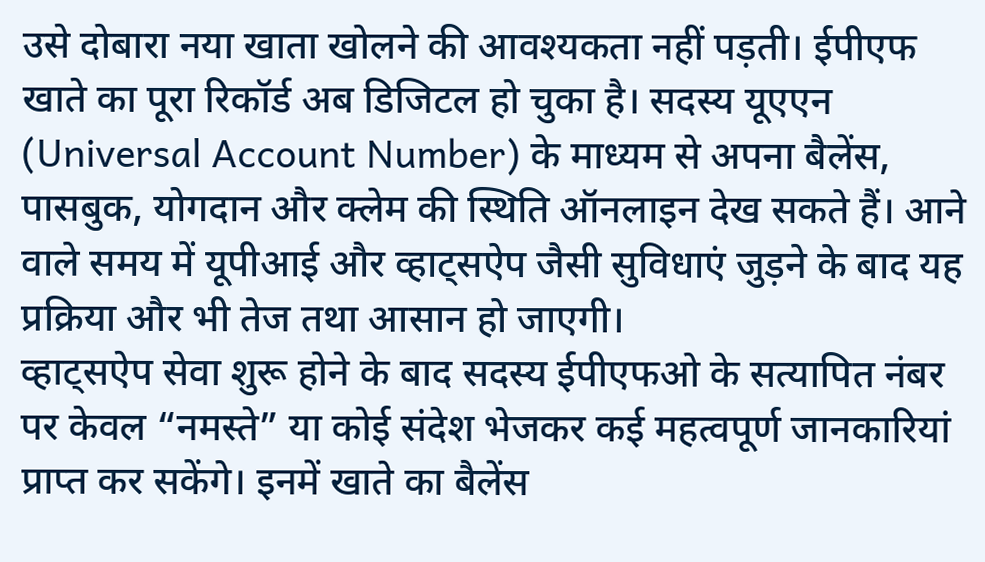उसे दोबारा नया खाता खोलने की आवश्यकता नहीं पड़ती। ईपीएफ खाते का पूरा रिकॉर्ड अब डिजिटल हो चुका है। सदस्य यूएएन (Universal Account Number) के माध्यम से अपना बैलेंस, पासबुक, योगदान और क्लेम की स्थिति ऑनलाइन देख सकते हैं। आने वाले समय में यूपीआई और व्हाट्सऐप जैसी सुविधाएं जुड़ने के बाद यह प्रक्रिया और भी तेज तथा आसान हो जाएगी।
व्हाट्सऐप सेवा शुरू होने के बाद सदस्य ईपीएफओ के सत्यापित नंबर पर केवल “नमस्ते” या कोई संदेश भेजकर कई महत्वपूर्ण जानकारियां प्राप्त कर सकेंगे। इनमें खाते का बैलेंस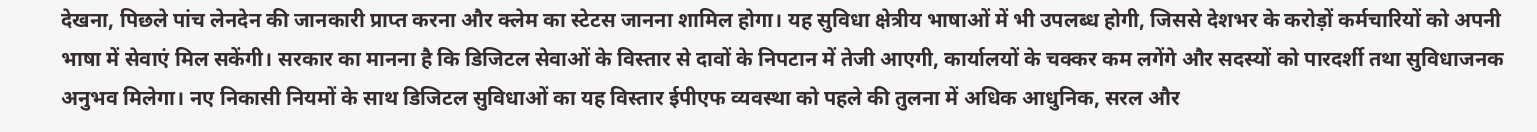देखना, पिछले पांच लेनदेन की जानकारी प्राप्त करना और क्लेम का स्टेटस जानना शामिल होगा। यह सुविधा क्षेत्रीय भाषाओं में भी उपलब्ध होगी, जिससे देशभर के करोड़ों कर्मचारियों को अपनी भाषा में सेवाएं मिल सकेंगी। सरकार का मानना है कि डिजिटल सेवाओं के विस्तार से दावों के निपटान में तेजी आएगी, कार्यालयों के चक्कर कम लगेंगे और सदस्यों को पारदर्शी तथा सुविधाजनक अनुभव मिलेगा। नए निकासी नियमों के साथ डिजिटल सुविधाओं का यह विस्तार ईपीएफ व्यवस्था को पहले की तुलना में अधिक आधुनिक, सरल और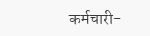कर्मचारी-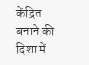केंद्रित बनाने की दिशा में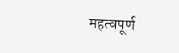महत्वपूर्ण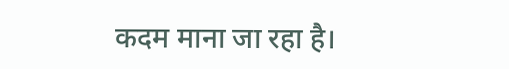कदम माना जा रहा है।